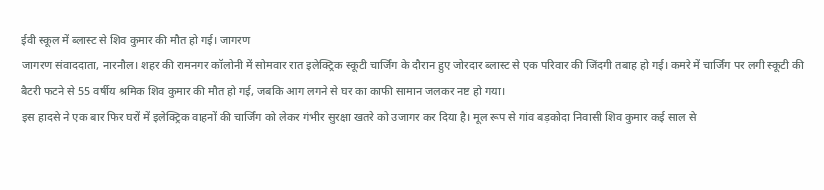ईवी स्कूल में ब्लास्ट से शिव कुमार की मौत हो गई। जागरण
जागरण संवाददाता, नारनौल। शहर की रामनगर कॉलोनी में सोमवार रात इलेक्ट्रिक स्कूटी चार्जिंग के दौरान हुए जोरदार ब्लास्ट से एक परिवार की जिंदगी तबाह हो गई। कमरे में चार्जिंग पर लगी स्कूटी की बैटरी फटने से 55 वर्षीय श्रमिक शिव कुमार की मौत हो गई, जबकि आग लगने से घर का काफी सामान जलकर नष्ट हो गया।
इस हादसे ने एक बार फिर घरों में इलेक्ट्रिक वाहनों की चार्जिंग को लेकर गंभीर सुरक्षा खतरे को उजागर कर दिया है। मूल रूप से गांव बड़कोदा निवासी शिव कुमार कई साल से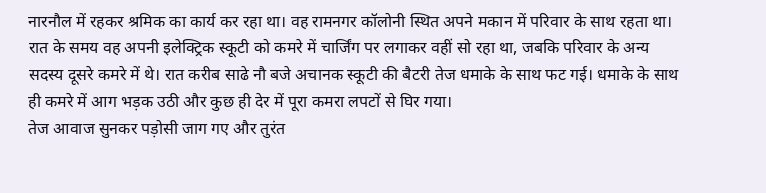नारनौल में रहकर श्रमिक का कार्य कर रहा था। वह रामनगर कॉलोनी स्थित अपने मकान में परिवार के साथ रहता था।
रात के समय वह अपनी इलेक्ट्रिक स्कूटी को कमरे में चार्जिंग पर लगाकर वहीं सो रहा था, जबकि परिवार के अन्य सदस्य दूसरे कमरे में थे। रात करीब साढे नौ बजे अचानक स्कूटी की बैटरी तेज धमाके के साथ फट गई। धमाके के साथ ही कमरे में आग भड़क उठी और कुछ ही देर में पूरा कमरा लपटों से घिर गया।
तेज आवाज सुनकर पड़ोसी जाग गए और तुरंत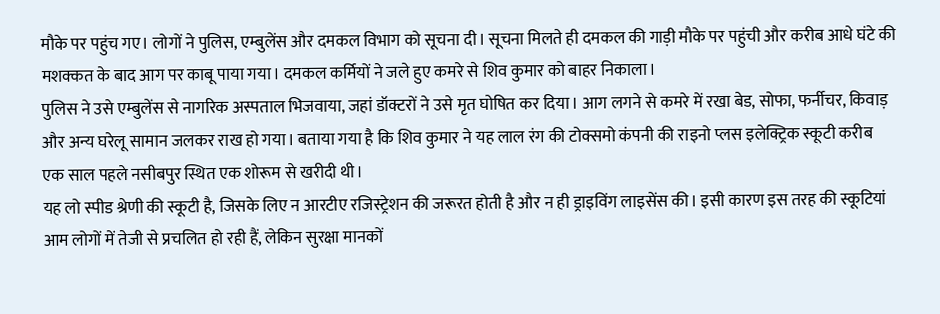मौके पर पहुंच गए। लोगों ने पुलिस, एम्बुलेंस और दमकल विभाग को सूचना दी। सूचना मिलते ही दमकल की गाड़ी मौके पर पहुंची और करीब आधे घंटे की मशक्कत के बाद आग पर काबू पाया गया। दमकल कर्मियों ने जले हुए कमरे से शिव कुमार को बाहर निकाला।
पुलिस ने उसे एम्बुलेंस से नागरिक अस्पताल भिजवाया, जहां डॉक्टरों ने उसे मृत घोषित कर दिया। आग लगने से कमरे में रखा बेड, सोफा, फर्नीचर, किवाड़ और अन्य घरेलू सामान जलकर राख हो गया। बताया गया है कि शिव कुमार ने यह लाल रंग की टोक्समो कंपनी की राइनो प्लस इलेक्ट्रिक स्कूटी करीब एक साल पहले नसीबपुर स्थित एक शोरूम से खरीदी थी।
यह लो स्पीड श्रेणी की स्कूटी है, जिसके लिए न आरटीए रजिस्ट्रेशन की जरूरत होती है और न ही ड्राइविंग लाइसेंस की। इसी कारण इस तरह की स्कूटियां आम लोगों में तेजी से प्रचलित हो रही हैं, लेकिन सुरक्षा मानकों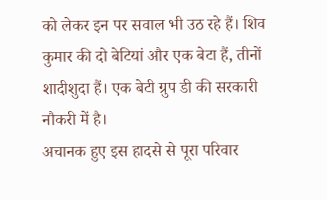को लेकर इन पर सवाल भी उठ रहे हैं। शिव कुमार की दो बेटियां और एक बेटा हैं, तीनों शादीशुदा हैं। एक बेटी ग्रुप डी की सरकारी नौकरी में है।
अचानक हुए इस हादसे से पूरा परिवार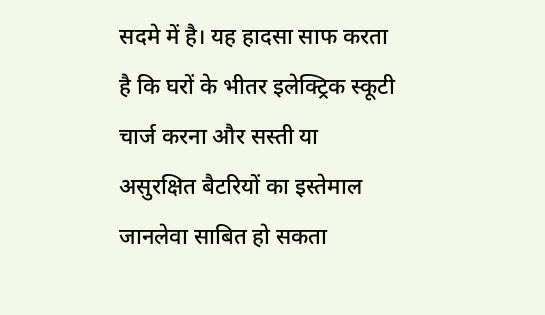सदमे में है। यह हादसा साफ करता है कि घरों के भीतर इलेक्ट्रिक स्कूटी चार्ज करना और सस्ती या असुरक्षित बैटरियों का इस्तेमाल जानलेवा साबित हो सकता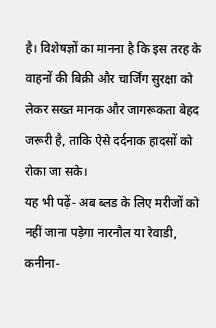है। विशेषज्ञों का मानना है कि इस तरह के वाहनों की बिक्री और चार्जिंग सुरक्षा को लेकर सख्त मानक और जागरूकता बेहद जरूरी है, ताकि ऐसे दर्दनाक हादसों को रोका जा सके।
यह भी पढ़ें- अब ब्लड के लिए मरीजों को नहीं जाना पड़ेगा नारनौल या रेवाडी, कनीना-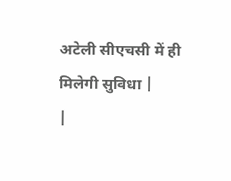अटेली सीएचसी में ही मिलेगी सुविधा |
|